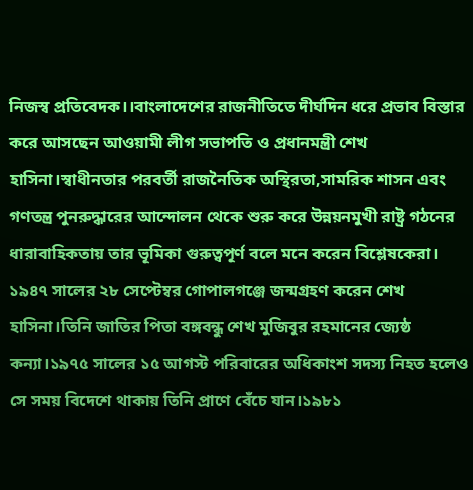নিজস্ব প্রতিবেদক।।বাংলাদেশের রাজনীতিতে দীর্ঘদিন ধরে প্রভাব বিস্তার করে আসছেন আওয়ামী লীগ সভাপতি ও প্রধানমন্ত্রী শেখ হাসিনা।স্বাধীনতার পরবর্তী রাজনৈতিক অস্থিরতা,সামরিক শাসন এবং গণতন্ত্র পুনরুদ্ধারের আন্দোলন থেকে শুরু করে উন্নয়নমুখী রাষ্ট্র গঠনের ধারাবাহিকতায় তার ভূমিকা গুরুত্বপূর্ণ বলে মনে করেন বিশ্লেষকেরা।
১৯৪৭ সালের ২৮ সেপ্টেম্বর গোপালগঞ্জে জন্মগ্রহণ করেন শেখ হাসিনা।তিনি জাতির পিতা বঙ্গবন্ধু শেখ মুজিবুর রহমানের জ্যেষ্ঠ কন্যা।১৯৭৫ সালের ১৫ আগস্ট পরিবারের অধিকাংশ সদস্য নিহত হলেও সে সময় বিদেশে থাকায় তিনি প্রাণে বেঁচে যান।১৯৮১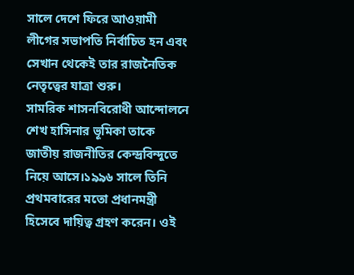সালে দেশে ফিরে আওয়ামী লীগের সভাপতি নির্বাচিত হন এবং সেখান থেকেই তার রাজনৈতিক নেতৃত্বের যাত্রা শুরু।
সামরিক শাসনবিরোধী আন্দোলনে শেখ হাসিনার ভূমিকা তাকে জাতীয় রাজনীতির কেন্দ্রবিন্দুতে নিয়ে আসে।১৯৯৬ সালে তিনি প্রথমবারের মতো প্রধানমন্ত্রী হিসেবে দায়িত্ব গ্রহণ করেন। ওই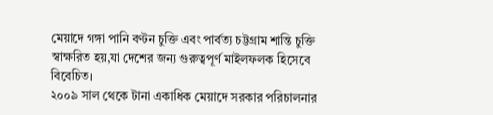মেয়াদে গঙ্গা পানি বণ্টন চুক্তি এবং পার্বত্য চট্টগ্রাম শান্তি চুক্তি স্বাক্ষরিত হয়,যা দেশের জন্য গুরুত্বপূর্ণ মাইলফলক হিসেবে বিবেচিত।
২০০৯ সাল থেকে টানা একাধিক মেয়াদে সরকার পরিচালনার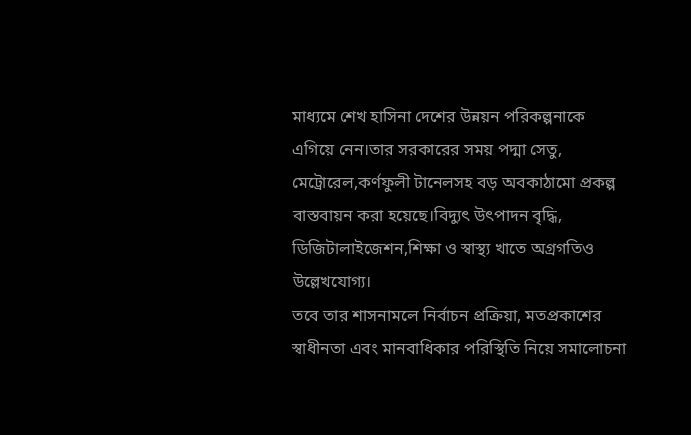মাধ্যমে শেখ হাসিনা দেশের উন্নয়ন পরিকল্পনাকে এগিয়ে নেন।তার সরকারের সময় পদ্মা সেতু, মেট্রোরেল,কর্ণফুলী টানেলসহ বড় অবকাঠামো প্রকল্প বাস্তবায়ন করা হয়েছে।বিদ্যুৎ উৎপাদন বৃদ্ধি, ডিজিটালাইজেশন,শিক্ষা ও স্বাস্থ্য খাতে অগ্রগতিও উল্লেখযোগ্য।
তবে তার শাসনামলে নির্বাচন প্রক্রিয়া, মতপ্রকাশের স্বাধীনতা এবং মানবাধিকার পরিস্থিতি নিয়ে সমালোচনা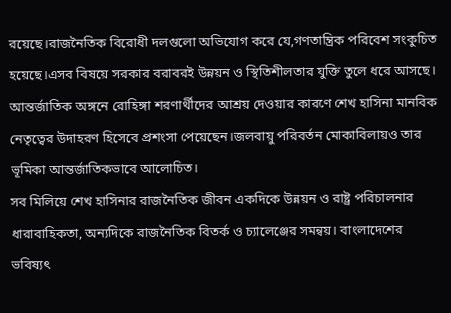রয়েছে।রাজনৈতিক বিরোধী দলগুলো অভিযোগ করে যে,গণতান্ত্রিক পরিবেশ সংকুচিত হয়েছে।এসব বিষয়ে সরকার বরাবরই উন্নয়ন ও স্থিতিশীলতার যুক্তি তুলে ধরে আসছে।
আন্তর্জাতিক অঙ্গনে রোহিঙ্গা শরণার্থীদের আশ্রয় দেওয়ার কারণে শেখ হাসিনা মানবিক নেতৃত্বের উদাহরণ হিসেবে প্রশংসা পেয়েছেন।জলবায়ু পরিবর্তন মোকাবিলায়ও তার ভূমিকা আন্তর্জাতিকভাবে আলোচিত।
সব মিলিয়ে শেখ হাসিনার রাজনৈতিক জীবন একদিকে উন্নয়ন ও রাষ্ট্র পরিচালনার ধারাবাহিকতা, অন্যদিকে রাজনৈতিক বিতর্ক ও চ্যালেঞ্জের সমন্বয়। বাংলাদেশের ভবিষ্যৎ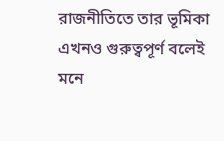রাজনীতিতে তার ভূমিকা এখনও গুরুত্বপূর্ণ বলেই মনে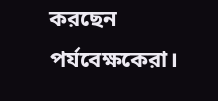করছেন পর্যবেক্ষকেরা।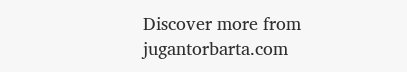Discover more from jugantorbarta.com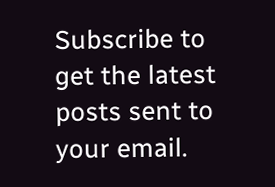Subscribe to get the latest posts sent to your email.